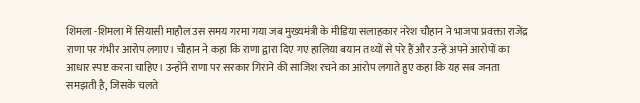शिमला -शिमला में सियासी माहौल उस समय गरमा गया जब मुख्यमंत्री के मीडिया सलाहकार नरेश चौहान ने भाजपा प्रवक्ता राजेंद्र राणा पर गंभीर आरोप लगाए। चौहान ने कहा कि राणा द्वारा दिए गए हालिया बयान तथ्यों से परे हैं और उन्हें अपने आरोपों का आधार स्पष्ट करना चाहिए। उन्होंने राणा पर सरकार गिराने की साजिश रचने का आरोप लगाते हुए कहा कि यह सब जनता समझती है, जिसके चलते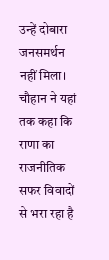उन्हें दोबारा जनसमर्थन नहीं मिला। चौहान ने यहां तक कहा कि राणा का राजनीतिक सफर विवादों से भरा रहा है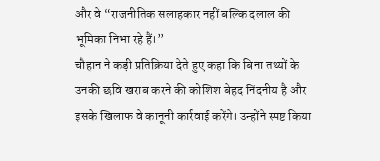और वे “राजनीतिक सलाहकार नहीं बल्कि दलाल की भूमिका निभा रहे हैं।”
चौहान ने कड़ी प्रतिक्रिया देते हुए कहा कि बिना तथ्यों के उनकी छवि खराब करने की कोशिश बेहद निंदनीय है और इसके खिलाफ वे कानूनी कार्रवाई करेंगे। उन्होंने स्पष्ट किया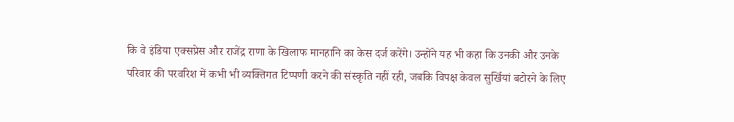कि वे इंडिया एक्सप्रेस और राजेंद्र राणा के खिलाफ मानहानि का केस दर्ज करेंगे। उन्होंने यह भी कहा कि उनकी और उनके परिवार की परवरिश में कभी भी व्यक्तिगत टिप्पणी करने की संस्कृति नहीं रही, जबकि विपक्ष केवल सुर्खियां बटोरने के लिए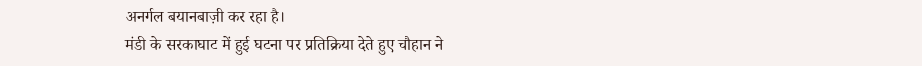अनर्गल बयानबाज़ी कर रहा है।
मंडी के सरकाघाट में हुई घटना पर प्रतिक्रिया देते हुए चौहान ने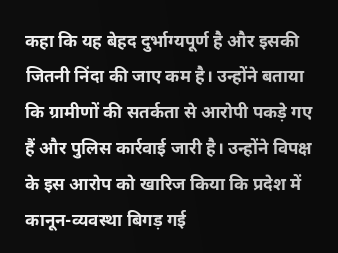कहा कि यह बेहद दुर्भाग्यपूर्ण है और इसकी जितनी निंदा की जाए कम है। उन्होंने बताया कि ग्रामीणों की सतर्कता से आरोपी पकड़े गए हैं और पुलिस कार्रवाई जारी है। उन्होंने विपक्ष के इस आरोप को खारिज किया कि प्रदेश में कानून-व्यवस्था बिगड़ गई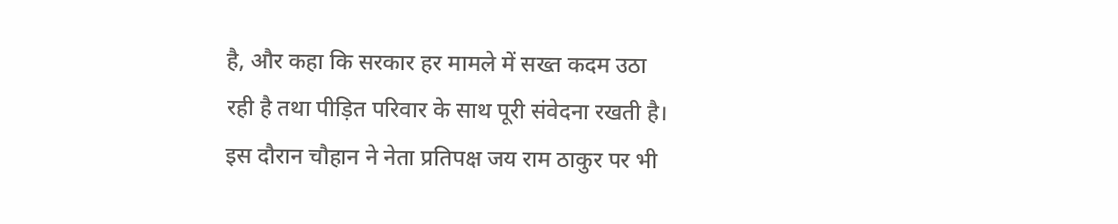है, और कहा कि सरकार हर मामले में सख्त कदम उठा रही है तथा पीड़ित परिवार के साथ पूरी संवेदना रखती है।
इस दौरान चौहान ने नेता प्रतिपक्ष जय राम ठाकुर पर भी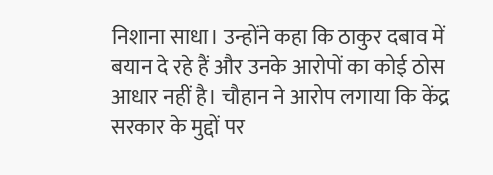निशाना साधा। उन्होंने कहा कि ठाकुर दबाव में बयान दे रहे हैं और उनके आरोपों का कोई ठोस आधार नहीं है। चौहान ने आरोप लगाया कि केंद्र सरकार के मुद्दों पर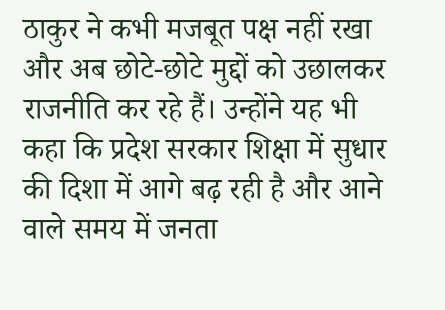ठाकुर ने कभी मजबूत पक्ष नहीं रखा और अब छोटे-छोटे मुद्दों को उछालकर राजनीति कर रहे हैं। उन्होंने यह भी कहा कि प्रदेश सरकार शिक्षा में सुधार की दिशा में आगे बढ़ रही है और आने वाले समय में जनता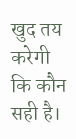खुद तय करेगी कि कौन सही है।